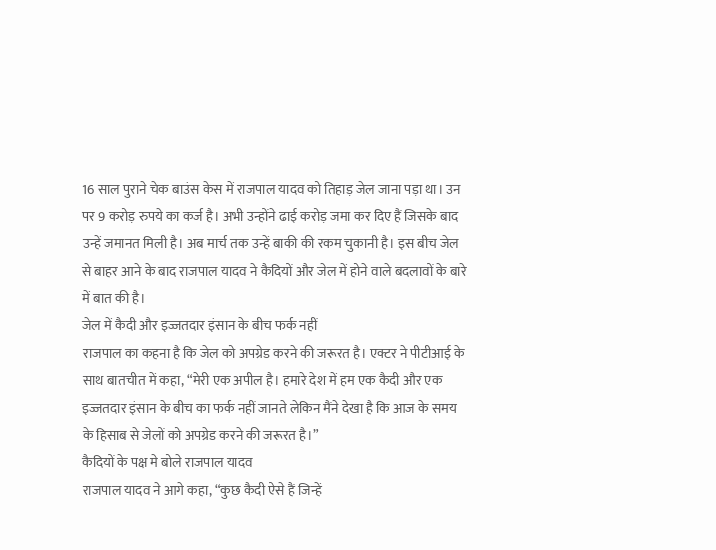16 साल पुराने चेक बाउंस केस में राजपाल यादव को तिहाड़ जेल जाना पड़ा था। उन पर 9 करोड़ रुपये का कर्ज है। अभी उन्होंने ढाई करोड़ जमा कर दिए हैं जिसके बाद उन्हें जमानत मिली है। अब मार्च तक उन्हें बाकी की रकम चुकानी है। इस बीच जेल से बाहर आने के बाद राजपाल यादव ने कैदियों और जेल में होने वाले बदलावों के बारे में बात की है।
जेल में कैदी और इज्जतदार इंसान के बीच फर्क नहीं
राजपाल का कहना है कि जेल को अपग्रेड करने की जरूरत है। एक्टर ने पीटीआई के साथ बातचीत में कहा, “मेरी एक अपील है। हमारे देश में हम एक कैदी और एक इज्जतदार इंसान के बीच का फर्क नहीं जानते लेकिन मैंने देखा है कि आज के समय के हिसाब से जेलों को अपग्रेड करने की जरूरत है।”
कैदियों के पक्ष मे बोले राजपाल यादव
राजपाल यादव ने आगे कहा, “कुछ कैदी ऐसे हैं जिन्हें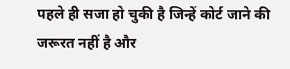पहले ही सजा हो चुकी है जिन्हें कोर्ट जाने की जरूरत नहीं है और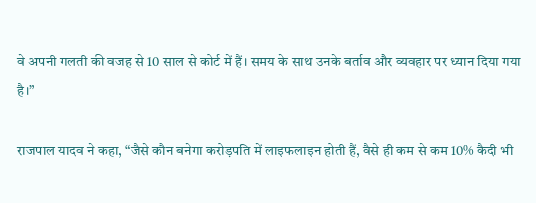वे अपनी गलती की वजह से 10 साल से कोर्ट में हैं। समय के साथ उनके बर्ताव और व्यवहार पर ध्यान दिया गया है।”

राजपाल यादव ने कहा, “जैसे कौन बनेगा करोड़पति में लाइफलाइन होती हैं, वैसे ही कम से कम 10% कैदी भी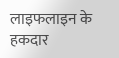लाइफलाइन के हकदार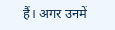हैं। अगर उनमें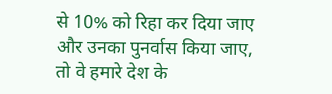से 10% को रिहा कर दिया जाए और उनका पुनर्वास किया जाए, तो वे हमारे देश के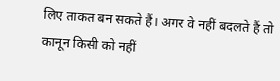लिए ताकत बन सकते हैं। अगर वे नहीं बदलते हैं तो कानून किसी को नहीं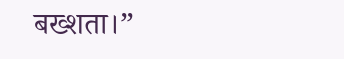बख्शता।”